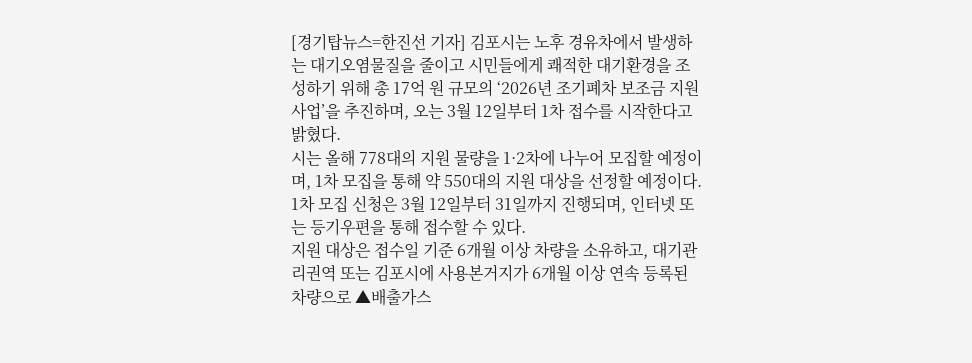[경기탑뉴스=한진선 기자] 김포시는 노후 경유차에서 발생하는 대기오염물질을 줄이고 시민들에게 쾌적한 대기환경을 조성하기 위해 총 17억 원 규모의 ‘2026년 조기폐차 보조금 지원사업’을 추진하며, 오는 3월 12일부터 1차 접수를 시작한다고 밝혔다.
시는 올해 778대의 지원 물량을 1·2차에 나누어 모집할 예정이며, 1차 모집을 통해 약 550대의 지원 대상을 선정할 예정이다. 1차 모집 신청은 3월 12일부터 31일까지 진행되며, 인터넷 또는 등기우편을 통해 접수할 수 있다.
지원 대상은 접수일 기준 6개월 이상 차량을 소유하고, 대기관리권역 또는 김포시에 사용본거지가 6개월 이상 연속 등록된 차량으로 ▲배출가스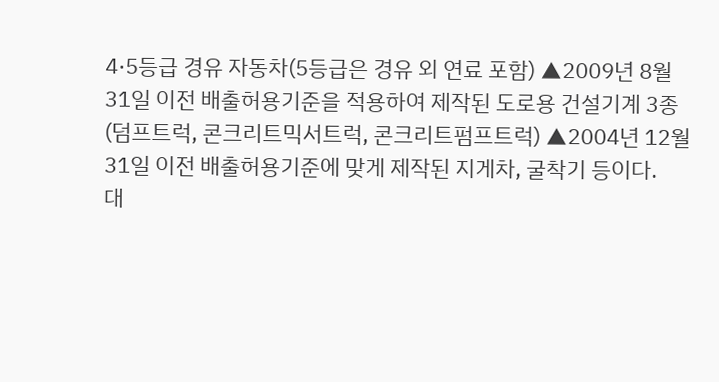4·5등급 경유 자동차(5등급은 경유 외 연료 포함) ▲2009년 8월 31일 이전 배출허용기준을 적용하여 제작된 도로용 건설기계 3종(덤프트럭, 콘크리트믹서트럭, 콘크리트펌프트럭) ▲2004년 12월 31일 이전 배출허용기준에 맞게 제작된 지게차, 굴착기 등이다.
대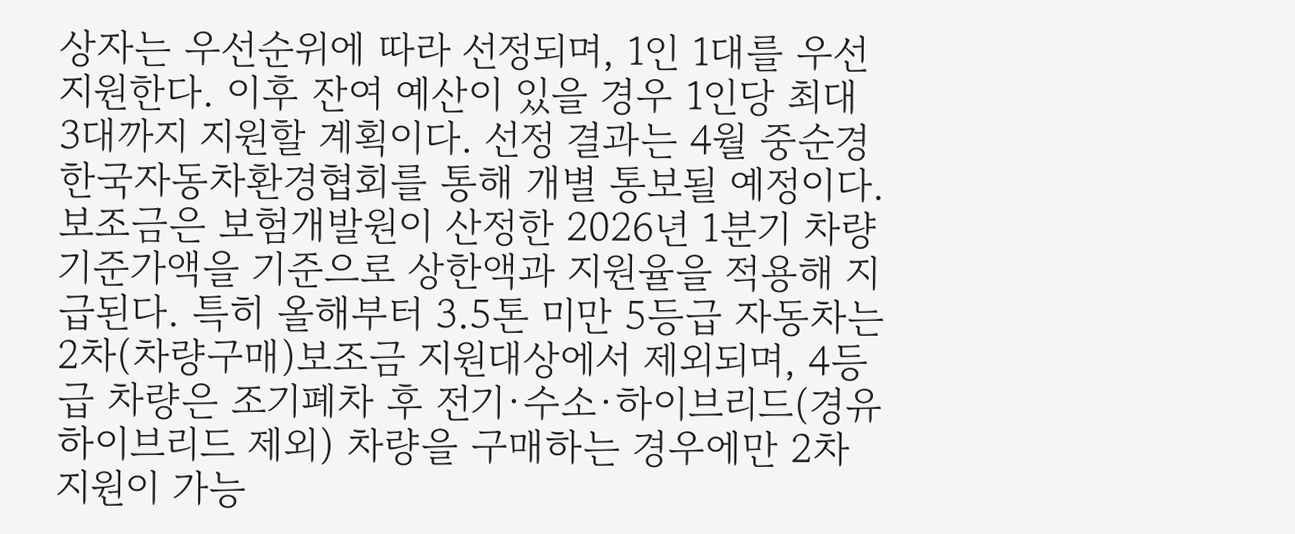상자는 우선순위에 따라 선정되며, 1인 1대를 우선 지원한다. 이후 잔여 예산이 있을 경우 1인당 최대 3대까지 지원할 계획이다. 선정 결과는 4월 중순경 한국자동차환경협회를 통해 개별 통보될 예정이다.
보조금은 보험개발원이 산정한 2026년 1분기 차량 기준가액을 기준으로 상한액과 지원율을 적용해 지급된다. 특히 올해부터 3.5톤 미만 5등급 자동차는 2차(차량구매)보조금 지원대상에서 제외되며, 4등급 차량은 조기폐차 후 전기·수소·하이브리드(경유 하이브리드 제외) 차량을 구매하는 경우에만 2차 지원이 가능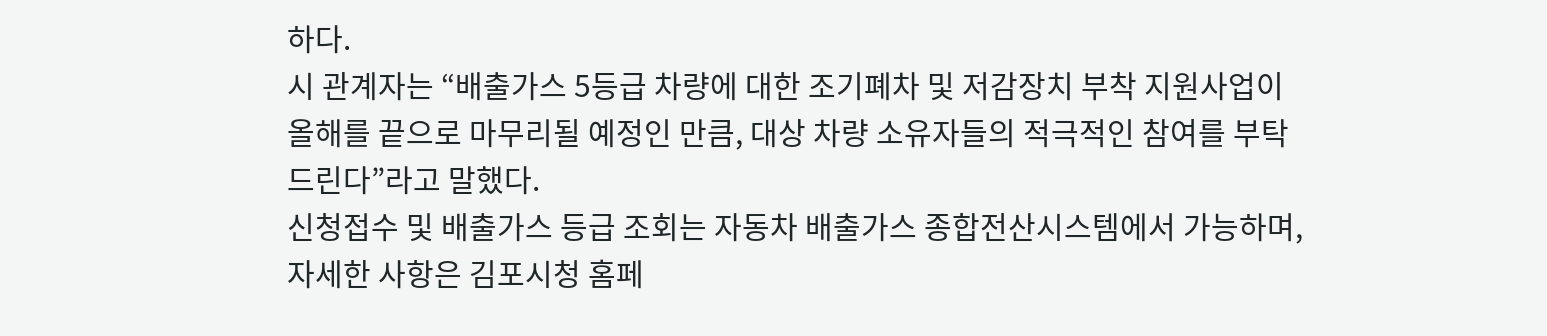하다.
시 관계자는 “배출가스 5등급 차량에 대한 조기폐차 및 저감장치 부착 지원사업이 올해를 끝으로 마무리될 예정인 만큼, 대상 차량 소유자들의 적극적인 참여를 부탁드린다”라고 말했다.
신청접수 및 배출가스 등급 조회는 자동차 배출가스 종합전산시스템에서 가능하며, 자세한 사항은 김포시청 홈페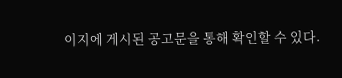이지에 게시된 공고문을 통해 확인할 수 있다.